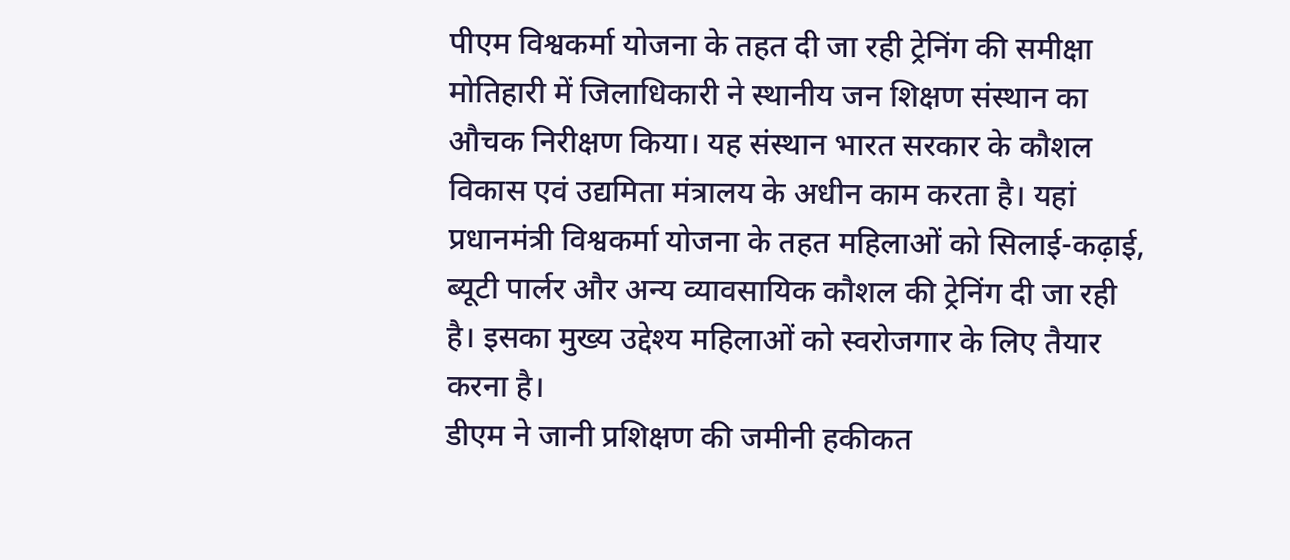पीएम विश्वकर्मा योजना के तहत दी जा रही ट्रेनिंग की समीक्षा
मोतिहारी में जिलाधिकारी ने स्थानीय जन शिक्षण संस्थान का औचक निरीक्षण किया। यह संस्थान भारत सरकार के कौशल विकास एवं उद्यमिता मंत्रालय के अधीन काम करता है। यहां प्रधानमंत्री विश्वकर्मा योजना के तहत महिलाओं को सिलाई-कढ़ाई, ब्यूटी पार्लर और अन्य व्यावसायिक कौशल की ट्रेनिंग दी जा रही है। इसका मुख्य उद्देश्य महिलाओं को स्वरोजगार के लिए तैयार करना है।
डीएम ने जानी प्रशिक्षण की जमीनी हकीकत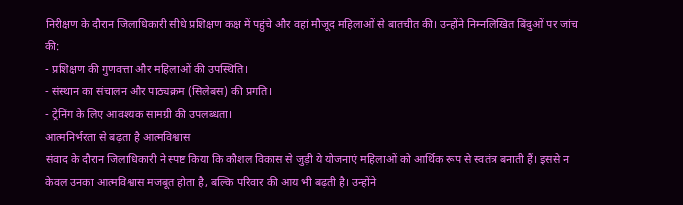निरीक्षण के दौरान जिलाधिकारी सीधे प्रशिक्षण कक्ष में पहुंचे और वहां मौजूद महिलाओं से बातचीत की। उन्होंने निम्नलिखित बिंदुओं पर जांच की:
- प्रशिक्षण की गुणवत्ता और महिलाओं की उपस्थिति।
- संस्थान का संचालन और पाठ्यक्रम (सिलेबस) की प्रगति।
- ट्रेनिंग के लिए आवश्यक सामग्री की उपलब्धता।
आत्मनिर्भरता से बढ़ता है आत्मविश्वास
संवाद के दौरान जिलाधिकारी ने स्पष्ट किया कि कौशल विकास से जुड़ी ये योजनाएं महिलाओं को आर्थिक रूप से स्वतंत्र बनाती हैं। इससे न केवल उनका आत्मविश्वास मजबूत होता है, बल्कि परिवार की आय भी बढ़ती है। उन्होंने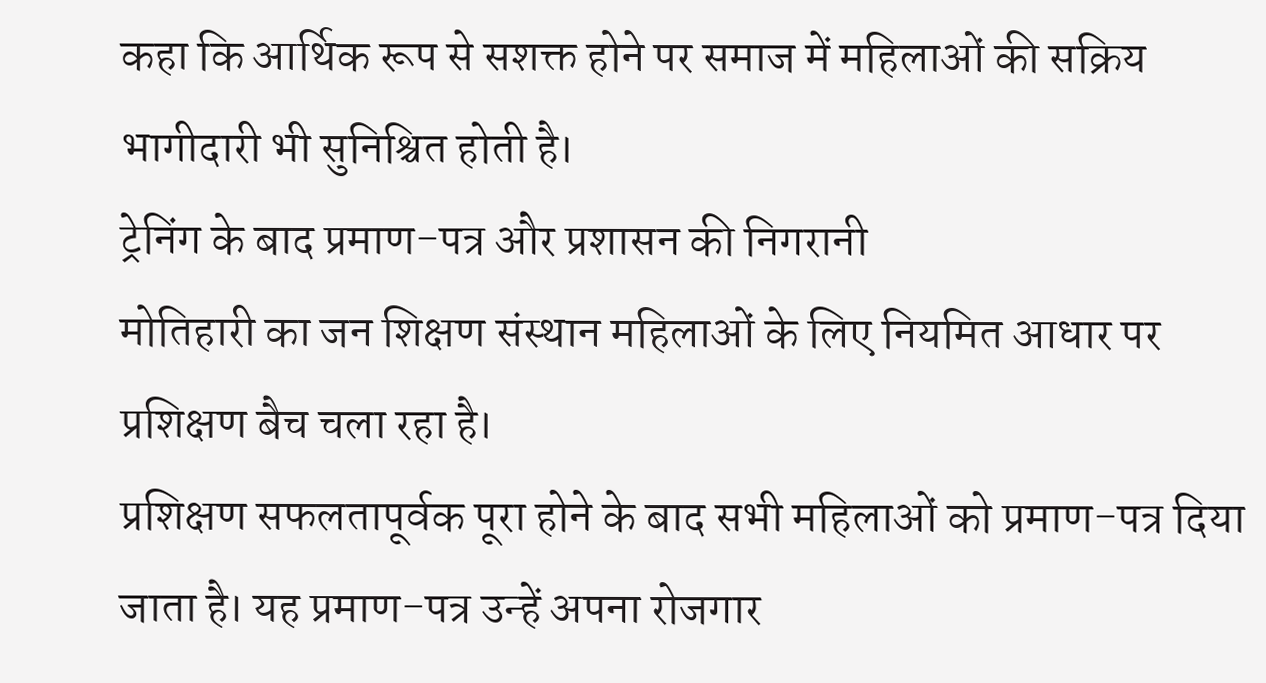कहा कि आर्थिक रूप से सशक्त होने पर समाज में महिलाओं की सक्रिय भागीदारी भी सुनिश्चित होती है।
ट्रेनिंग के बाद प्रमाण-पत्र और प्रशासन की निगरानी
मोतिहारी का जन शिक्षण संस्थान महिलाओं के लिए नियमित आधार पर प्रशिक्षण बैच चला रहा है।
प्रशिक्षण सफलतापूर्वक पूरा होने के बाद सभी महिलाओं को प्रमाण-पत्र दिया जाता है। यह प्रमाण-पत्र उन्हें अपना रोजगार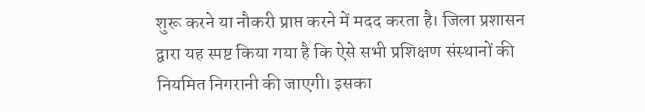शुरू करने या नौकरी प्राप्त करने में मदद करता है। जिला प्रशासन द्वारा यह स्पष्ट किया गया है कि ऐसे सभी प्रशिक्षण संस्थानों की नियमित निगरानी की जाएगी। इसका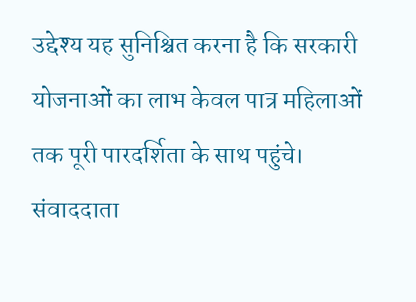उद्देश्य यह सुनिश्चित करना है कि सरकारी योजनाओं का लाभ केवल पात्र महिलाओं तक पूरी पारदर्शिता के साथ पहुंचे।
संवाददाता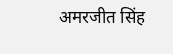अमरजीत सिंह